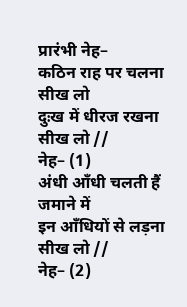प्रारंभी नेह–
कठिन राह पर चलना सीख लो
दुःख में धीरज रखना सीख लो //
नेह– (1)
अंधी आँधी चलती हैं जमाने में
इन आँधियों से लड़ना सीख लो //
नेह– (2)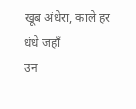खूब अंधेरा, काले हर धंधे जहाँ
उन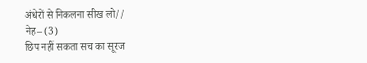अंधेरों से निकलना सीख लो//
नेह– (3)
छिप नहीं सकता सच का सूरज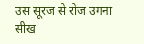उस सूरज से रोज उगना सीख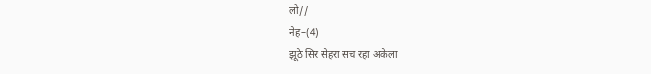लो//
नेह–(4)
झूठे सिर सेहरा सच रहा अकेला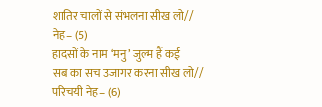शातिर चालों से संभलना सीख लो//
नेह– (5)
हादसों के नाम ‘मनु’ जुल्म हैं कई
सब का सच उजागर करना सीख लो//
परिचयी नेह– (6)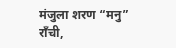मंजुला शरण “मनु”
राँची,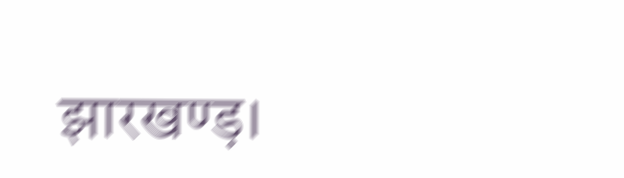झारखण्ड़।